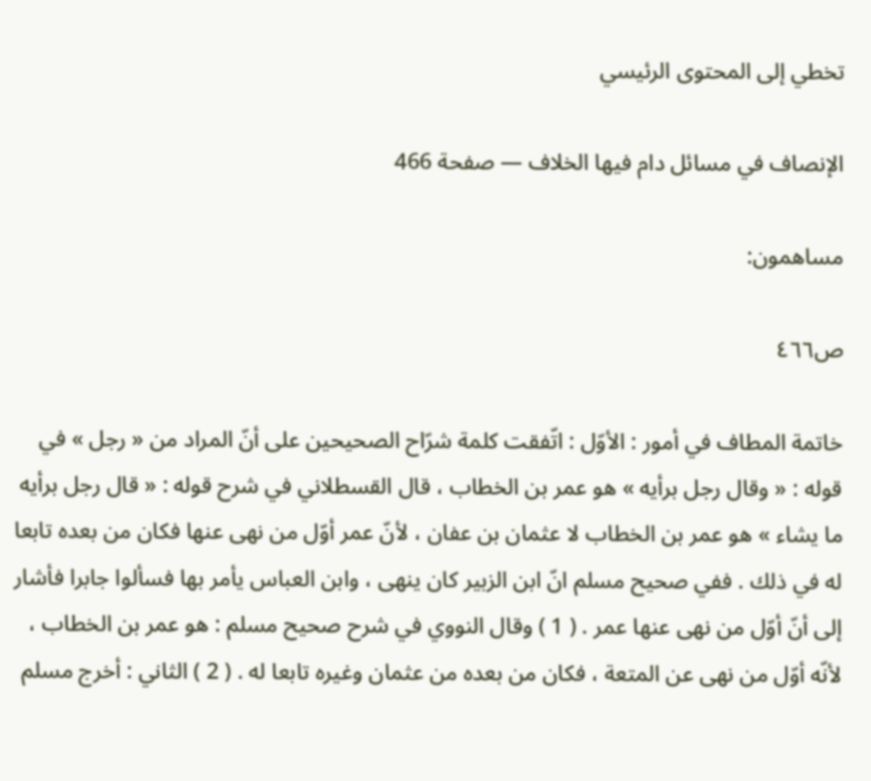تخطي إلى المحتوى الرئيسي

الإنصاف في مسائل دام فيها الخلاف — صفحة 466

مساهمون:

ص٤٦٦

خاتمة المطاف في أمور : الأوّل : اتّفقت كلمة شرّاح الصحيحين على أنّ المراد من « رجل » في قوله : « وقال رجل برأيه » هو عمر بن الخطاب ، قال القسطلاني في شرح قوله : « قال رجل برأيه ما يشاء » هو عمر بن الخطاب لا عثمان بن عفان ، لأنّ عمر أوّل من نهى عنها فكان من بعده تابعا له في ذلك . ففي صحيح مسلم انّ ابن الزبير كان ينهى ، وابن العباس يأمر بها فسألوا جابرا فأشار إلى أنّ أوّل من نهى عنها عمر . ( 1 ) وقال النووي في شرح صحيح مسلم : هو عمر بن الخطاب ، لأنّه أوّل من نهى عن المتعة ، فكان من بعده من عثمان وغيره تابعا له . ( 2 ) الثاني : أخرج مسلم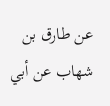عن طارق بن شهاب عن أبي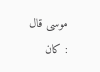موسى قال : كان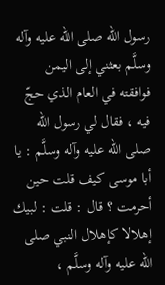رسول الله صلى الله عليه وآله وسلَّم بعثني إلى اليمن فوافقته في العام الذي حجّ فيه ، فقال لي رسول الله صلى الله عليه وآله وسلَّم : يا أبا موسى كيف قلت حين أحرمت ؟ قال : قلت : لبيك إهلالا كإهلال النبي صلى الله عليه وآله وسلَّم ،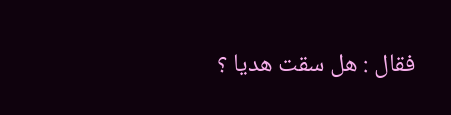فقال : هل سقت هديا ؟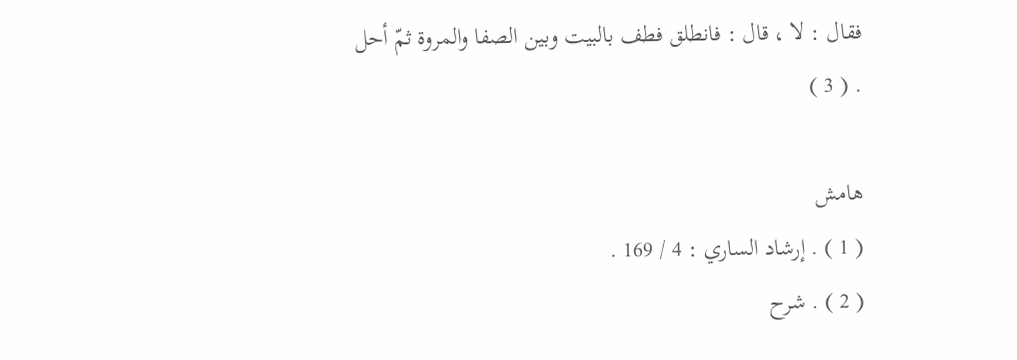فقال : لا ، قال : فانطلق فطف بالبيت وبين الصفا والمروة ثمّ أحل . ( 3 )

هامش
( 1 ) . إرشاد الساري : 4 / 169 .
( 2 ) . شرح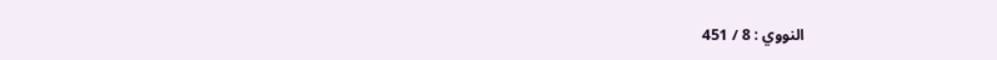النووي : 8 / 451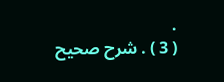.
( 3 ) . شرح صحيح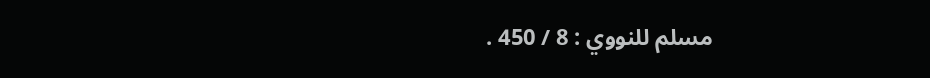مسلم للنووي : 8 / 450 .